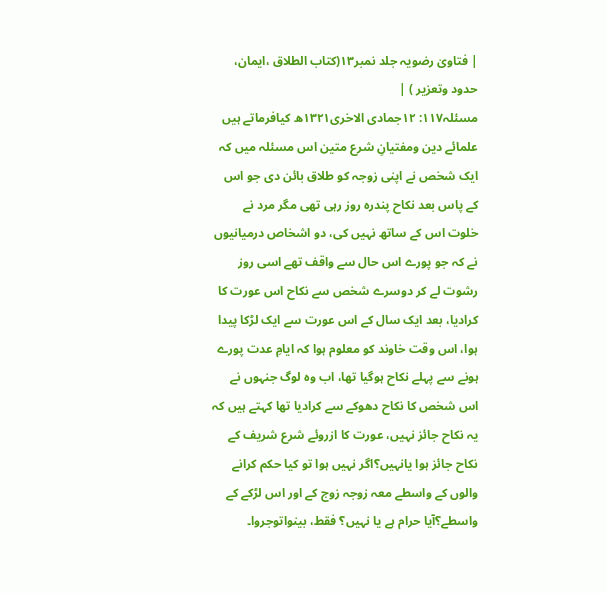| فتاویٰ رضویہ جلد نمبر۱۳(کتاب الطلاق ،ایمان، حدود وتعزیر ) |
مسئلہ۱۱۷: ۱۲جمادی الاخری۱۳۲۱ھ کیافرماتے ہیں علمائے دین ومفتیانِ شرع متین اس مسئلہ میں کہ ایک شخص نے اپنی زوجہ کو طلاق بائن دی جو اس کے پاس بعد نکاح پندرہ روز رہی تھی مگر مرد نے خلوت اس کے ساتھ نہیں کی، دو اشخاص درمیانیوں نے کہ جو پورے اس حال سے واقف تھے اسی روز رشوت لے کر دوسرے شخص سے نکاح اس عورت کا کرادیا، بعد ایک سال کے اس عورت سے ایک لڑکا پیدا ہوا، اس وقت خاوند کو معلوم ہوا کہ ایامِ عدت پورے ہونے سے پہلے نکاح ہوگیا تھا، اب وہ لوگ جنہوں نے اس شخص کا نکاح دھوکے سے کرادیا تھا کہتے ہیں کہ یہ نکاح جائز نہیں، عورت کا ازروئے شرع شریف کے نکاح جائز ہوا یانہیں؟اگر نہیں ہوا تو کیا حکم کرانے والوں کے واسطے معہ زوجہ زوج کے اور اس لڑکے کے واسطے؟آیا حرام ہے یا نہیں؟ فقط، بینواتوجروا۔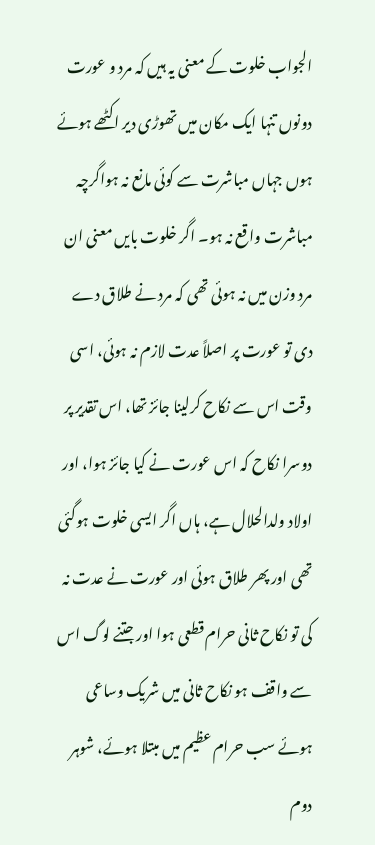الجواب خلوت کے معنی یہ ہیں کہ مرد و عورت دونوں تنہا ایک مکان میں تھوڑی دیر اکٹھے ہوئے ہوں جہاں مباشرت سے کوئی مانع نہ ہواگرچہ مباشرت واقع نہ ہو۔ اگر خلوت بایں معنی ان مرد وزن میں نہ ہوئی تھی کہ مرد نے طلاق دے دی تو عورت پر اصلاً عدت لازم نہ ہوئی، اسی وقت اس سے نکاح کرلینا جائز تھا، اس تقدیر پر دوسرا نکاح کہ اس عورت نے کیا جائز ہوا، اور اولاد ولدالحلال ہے، ہاں اگر ایسی خلوت ہوگئی تھی اور پھر طلاق ہوئی اور عورت نے عدت نہ کی تو نکاح ثانی حرام قطعی ہوا اور جتنے لوگ اس سے واقف ہو نکاح ثانی میں شریک وساعی ہوئے سب حرام عظیم میں مبتلا ہوئے، شوہر دوم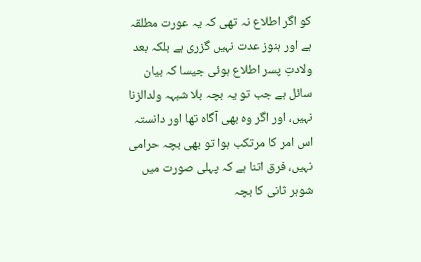کو اگر اطلاع نہ تھی کہ یہ عورت مطلقہ ہے اور ہنوز عدت نہیں گزری ہے بلکہ بعد ولادتِ پسر اطلاع ہوئی جیسا کہ بیان سائل ہے جب تو یہ بچہ بلا شبہہ ولدالزنا نہیں، اور اگر وہ بھی آگاہ تھا اور دانستہ اس امر کا مرتکب ہوا تو بھی بچہ حرامی نہیں، فرق اتنا ہے کہ پہلی صورت میں شوہر ثانی کا بچہ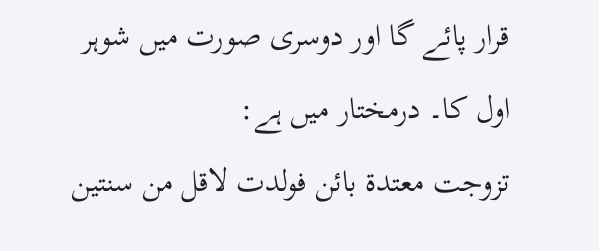قرار پائے گا اور دوسری صورت میں شوہر اول کا۔ درمختار میں ہے:
تزوجت معتدۃ بائن فولدت لاقل من سنتین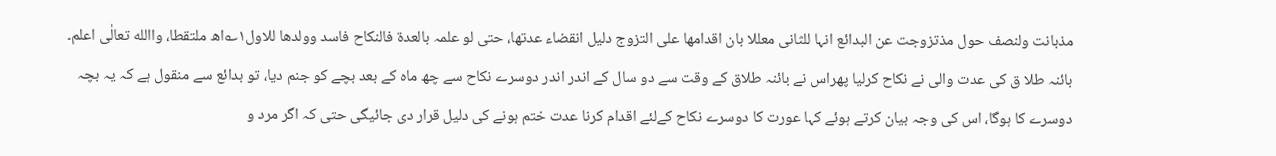مذبانت ولنصف حول مذتزوجت عن البدائع انہا للثانی معللا بان اقدامھا علی التزوج دلیل انقضاء عدتھا، حتی لو علمہ بالعدۃ فالنکاح فاسد وولدھا للاول۱؎اھ ملتقطا، واالله تعالٰی اعلم۔
بائنہ طلا ق کی عدت والی نے نکاح کرلیا پھراس نے بائنہ طلاق کے وقت سے دو سال کے اندر اندر دوسرے نکاح سے چھ ماہ کے بعد بچے کو جنم دیا، تو بدائع سے منقول ہے کہ یہ بچہ دوسرے کا ہوگا، اس کی وجہ بیان کرتے ہوئے کہا عورت کا دوسرے نکاح کےلئے اقدام کرنا عدت ختم ہونے کی دلیل قرار دی جائیگی حتی کہ اگر مرد و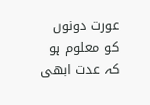عورت دونوں کو معلوم ہو کہ عدت ابھی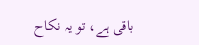باقی ہے، تو یہ نکاح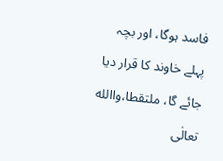فاسد ہوگا، اور بچہ پہلے خاوند کا قرار دیا جائے گا، ملتقطا،واالله تعالٰی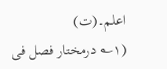اعلم۔(ت)
(۱؎ درمختار فصل فی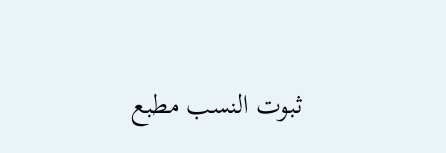ثبوت النسب مطبع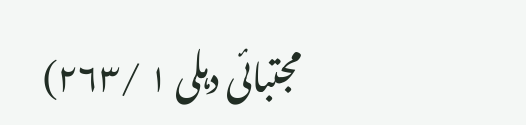مجتبائی دہلی ۱ /۲۶۳)